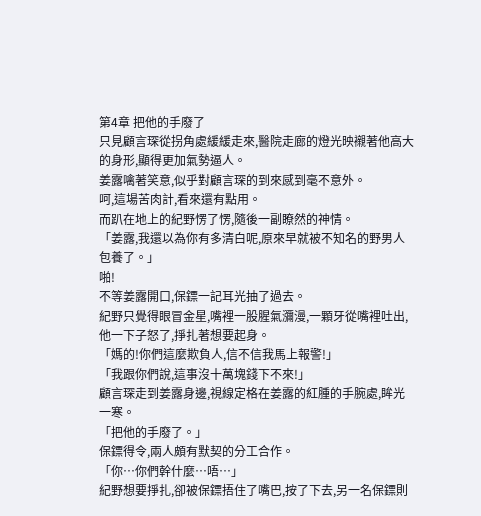第4章 把他的手廢了
只見顧言琛從拐角處緩緩走來,醫院走廊的燈光映襯著他高大的身形,顯得更加氣勢逼人。
姜露噙著笑意,似乎對顧言琛的到來感到毫不意外。
呵,這場苦肉計,看來還有點用。
而趴在地上的紀野愣了愣,隨後一副瞭然的神情。
「姜露,我還以為你有多清白呢,原來早就被不知名的野男人包養了。」
啪!
不等姜露開口,保鏢一記耳光抽了過去。
紀野只覺得眼冒金星,嘴裡一股腥氣瀰漫,一顆牙從嘴裡吐出,他一下子怒了,掙扎著想要起身。
「媽的!你們這麼欺負人,信不信我馬上報警!」
「我跟你們說,這事沒十萬塊錢下不來!」
顧言琛走到姜露身邊,視線定格在姜露的紅腫的手腕處,眸光一寒。
「把他的手廢了。」
保鏢得令,兩人頗有默契的分工合作。
「你…你們幹什麼…唔…」
紀野想要掙扎,卻被保鏢捂住了嘴巴,按了下去,另一名保鏢則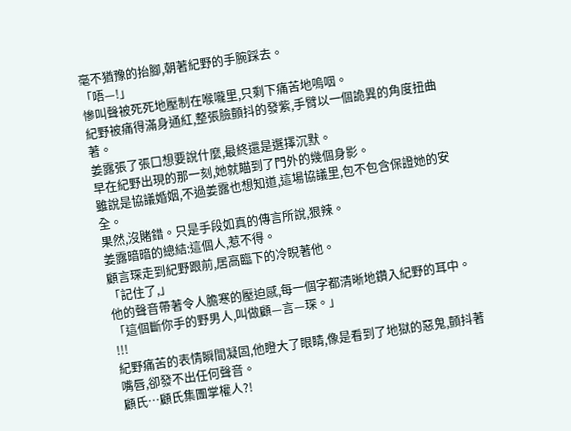毫不猶豫的抬腳,朝著紀野的手腕踩去。
「唔—!」
慘叫聲被死死地壓制在喉嚨里,只剩下痛苦地嗚咽。
紀野被痛得滿身通紅,整張臉顫抖的發紫,手臂以一個詭異的角度扭曲著。
姜露張了張口想要說什麼,最終還是選擇沉默。
早在紀野出現的那一刻,她就瞄到了門外的幾個身影。
雖說是協議婚姻,不過姜露也想知道,這場協議里,包不包含保證她的安全。
果然,沒賭錯。只是手段如真的傳言所說,狠辣。
姜露暗暗的總結:這個人,惹不得。
顧言琛走到紀野跟前,居高臨下的冷睨著他。
「記住了,」
他的聲音帶著令人膽寒的壓迫感,每一個字都清晰地鑽入紀野的耳中。
「這個斷你手的野男人,叫做顧—言—琛。」
!!!
紀野痛苦的表情瞬間凝固,他瞪大了眼睛,像是看到了地獄的惡鬼,顫抖著嘴唇,卻發不出任何聲音。
顧氏…顧氏集團掌權人?!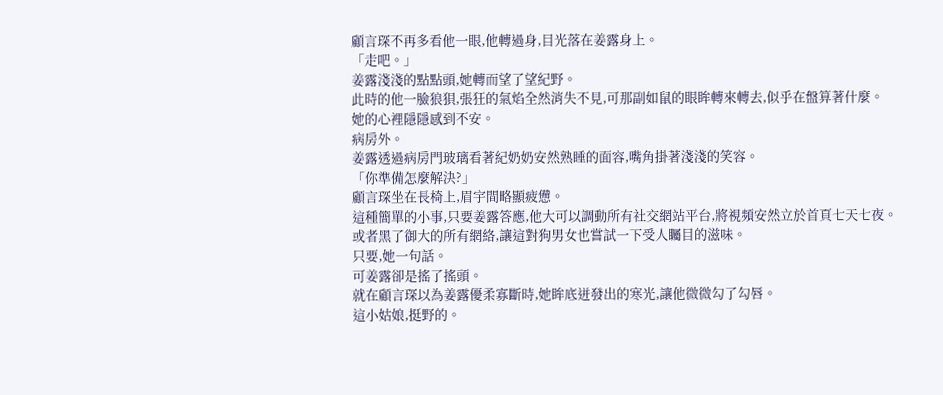顧言琛不再多看他一眼,他轉過身,目光落在姜露身上。
「走吧。」
姜露淺淺的點點頭,她轉而望了望紀野。
此時的他一臉狼狽,張狂的氣焰全然消失不見,可那副如鼠的眼眸轉來轉去,似乎在盤算著什麼。
她的心裡隱隱感到不安。
病房外。
姜露透過病房門玻璃看著紀奶奶安然熟睡的面容,嘴角掛著淺淺的笑容。
「你準備怎麼解決?」
顧言琛坐在長椅上,眉宇間略顯疲憊。
這種簡單的小事,只要姜露答應,他大可以調動所有社交網站平台,將視頻安然立於首頁七天七夜。
或者黑了御大的所有網絡,讓這對狗男女也嘗試一下受人矚目的滋味。
只要,她一句話。
可姜露卻是搖了搖頭。
就在顧言琛以為姜露優柔寡斷時,她眸底迸發出的寒光,讓他微微勾了勾唇。
這小姑娘,挺野的。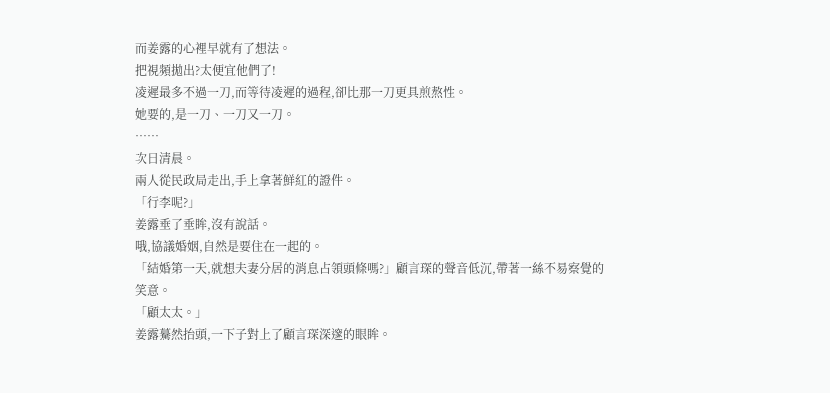而姜露的心裡早就有了想法。
把視頻拋出?太便宜他們了!
凌遲最多不過一刀,而等待凌遲的過程,卻比那一刀更具煎熬性。
她要的,是一刀、一刀又一刀。
……
次日清晨。
兩人從民政局走出,手上拿著鮮紅的證件。
「行李呢?」
姜露垂了垂眸,沒有說話。
哦,協議婚姻,自然是要住在一起的。
「結婚第一天,就想夫妻分居的消息占領頭條嗎?」顧言琛的聲音低沉,帶著一絲不易察覺的笑意。
「顧太太。」
姜露驀然抬頭,一下子對上了顧言琛深邃的眼眸。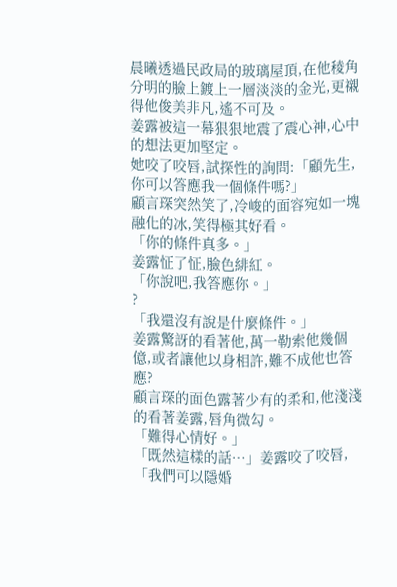晨曦透過民政局的玻璃屋頂,在他稜角分明的臉上鍍上一層淡淡的金光,更襯得他俊美非凡,遙不可及。
姜露被這一幕狠狠地震了震心神,心中的想法更加堅定。
她咬了咬唇,試探性的詢問:「顧先生,你可以答應我一個條件嗎?」
顧言琛突然笑了,冷峻的面容宛如一塊融化的冰,笑得極其好看。
「你的條件真多。」
姜露怔了怔,臉色緋紅。
「你說吧,我答應你。」
?
「我還沒有說是什麼條件。」
姜露驚訝的看著他,萬一勒索他幾個億,或者讓他以身相許,難不成他也答應?
顧言琛的面色露著少有的柔和,他淺淺的看著姜露,唇角微勾。
「難得心情好。」
「既然這樣的話…」姜露咬了咬唇,「我們可以隱婚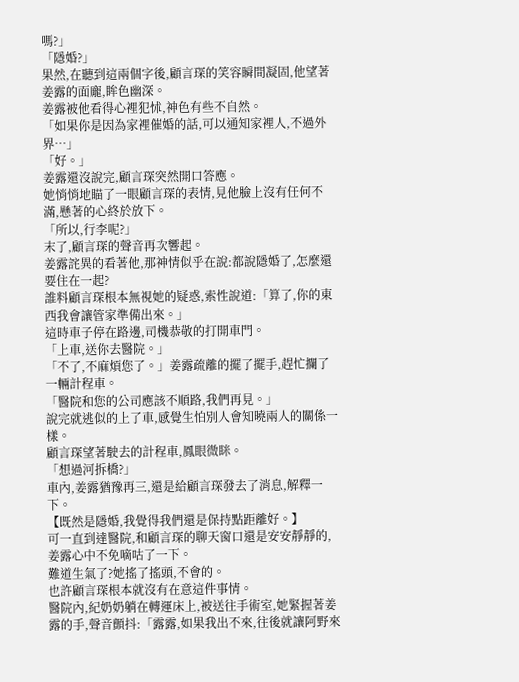嗎?」
「隱婚?」
果然,在聽到這兩個字後,顧言琛的笑容瞬間凝固,他望著姜露的面龐,眸色幽深。
姜露被他看得心裡犯怵,神色有些不自然。
「如果你是因為家裡催婚的話,可以通知家裡人,不過外界…」
「好。」
姜露還沒說完,顧言琛突然開口答應。
她悄悄地瞄了一眼顧言琛的表情,見他臉上沒有任何不滿,懸著的心終於放下。
「所以,行李呢?」
末了,顧言琛的聲音再次響起。
姜露詫異的看著他,那神情似乎在說:都說隱婚了,怎麼還要住在一起?
誰料顧言琛根本無視她的疑惑,索性說道:「算了,你的東西我會讓管家準備出來。」
這時車子停在路邊,司機恭敬的打開車門。
「上車,送你去醫院。」
「不了,不麻煩您了。」姜露疏離的擺了擺手,趕忙攔了一輛計程車。
「醫院和您的公司應該不順路,我們再見。」
說完就逃似的上了車,感覺生怕別人會知曉兩人的關係一樣。
顧言琛望著駛去的計程車,鳳眼微眯。
「想過河拆橋?」
車內,姜露猶豫再三,還是給顧言琛發去了消息,解釋一下。
【既然是隱婚,我覺得我們還是保持點距離好。】
可一直到達醫院,和顧言琛的聊天窗口還是安安靜靜的,姜露心中不免嘀咕了一下。
難道生氣了?她搖了搖頭,不會的。
也許顧言琛根本就沒有在意這件事情。
醫院內,紀奶奶躺在轉運床上,被送往手術室,她緊握著姜露的手,聲音顫抖:「露露,如果我出不來,往後就讓阿野來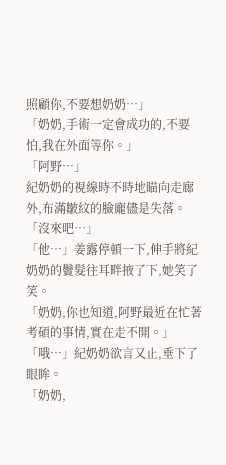照顧你,不要想奶奶…」
「奶奶,手術一定會成功的,不要怕,我在外面等你。」
「阿野…」
紀奶奶的視線時不時地瞄向走廊外,布滿皺紋的臉龐儘是失落。
「沒來吧…」
「他…」姜露停頓一下,伸手將紀奶奶的鬢髮往耳畔掖了下,她笑了笑。
「奶奶,你也知道,阿野最近在忙著考碩的事情,實在走不開。」
「哦…」紀奶奶欲言又止,垂下了眼眸。
「奶奶,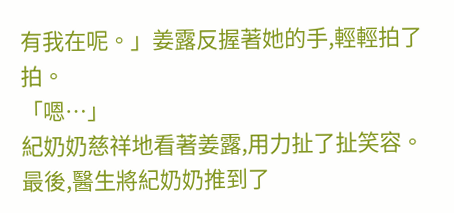有我在呢。」姜露反握著她的手,輕輕拍了拍。
「嗯…」
紀奶奶慈祥地看著姜露,用力扯了扯笑容。
最後,醫生將紀奶奶推到了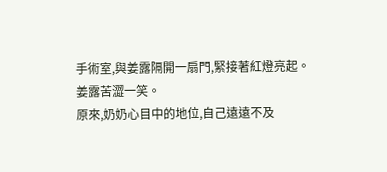手術室,與姜露隔開一扇門,緊接著紅燈亮起。
姜露苦澀一笑。
原來,奶奶心目中的地位,自己遠遠不及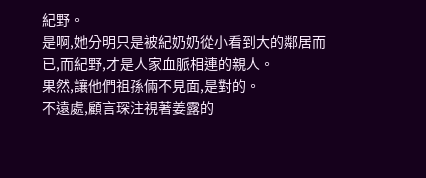紀野。
是啊,她分明只是被紀奶奶從小看到大的鄰居而已,而紀野,才是人家血脈相連的親人。
果然,讓他們祖孫倆不見面,是對的。
不遠處,顧言琛注視著姜露的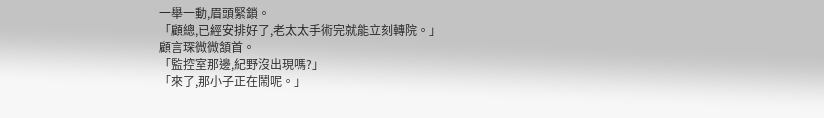一舉一動,眉頭緊鎖。
「顧總,已經安排好了,老太太手術完就能立刻轉院。」
顧言琛微微頷首。
「監控室那邊,紀野沒出現嗎?」
「來了,那小子正在鬧呢。」